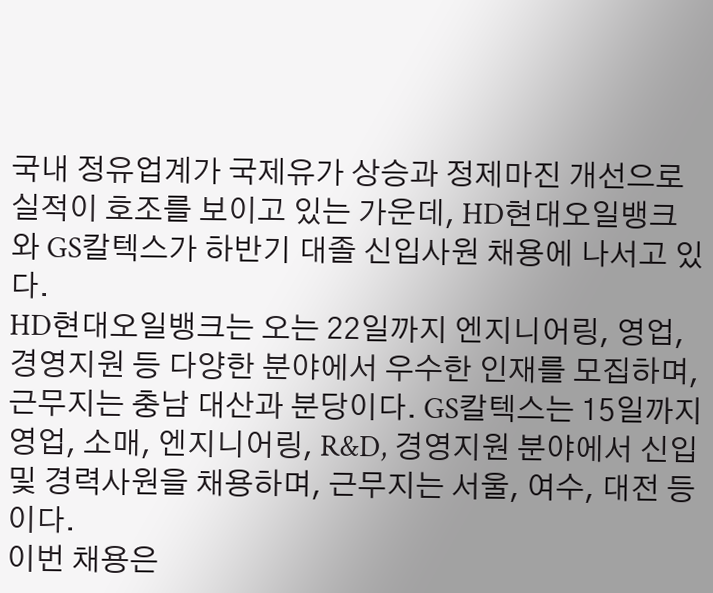국내 정유업계가 국제유가 상승과 정제마진 개선으로 실적이 호조를 보이고 있는 가운데, HD현대오일뱅크와 GS칼텍스가 하반기 대졸 신입사원 채용에 나서고 있다.
HD현대오일뱅크는 오는 22일까지 엔지니어링, 영업, 경영지원 등 다양한 분야에서 우수한 인재를 모집하며, 근무지는 충남 대산과 분당이다. GS칼텍스는 15일까지 영업, 소매, 엔지니어링, R&D, 경영지원 분야에서 신입 및 경력사원을 채용하며, 근무지는 서울, 여수, 대전 등이다.
이번 채용은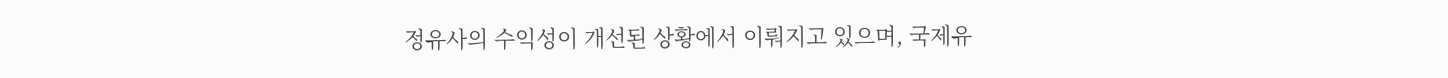정유사의 수익성이 개선된 상황에서 이뤄지고 있으며, 국제유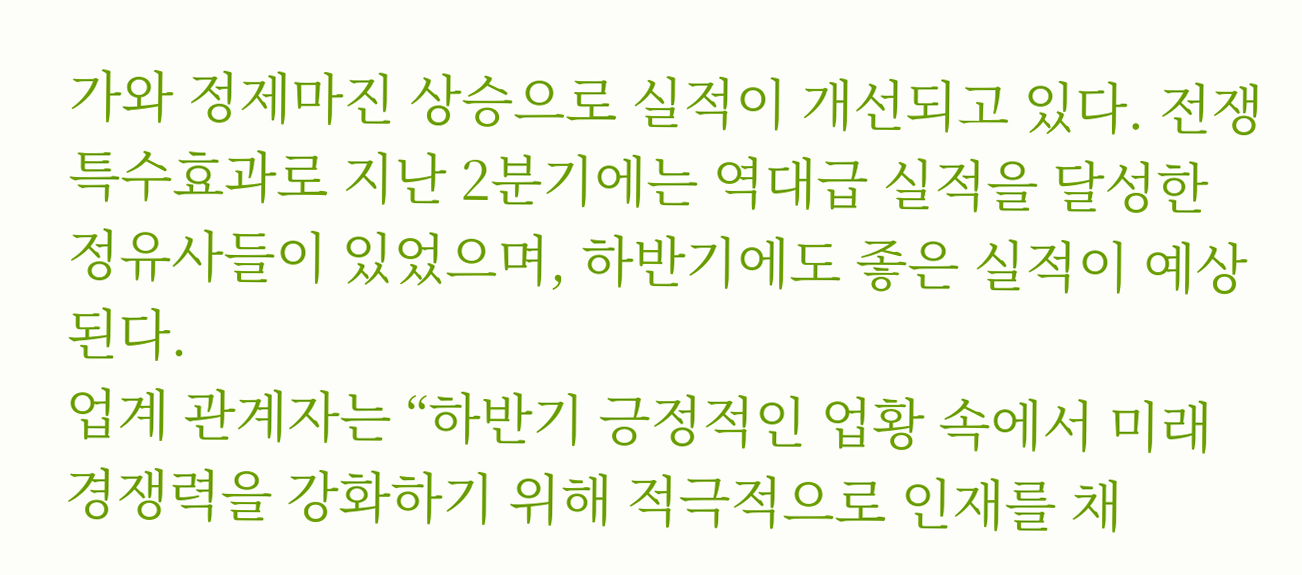가와 정제마진 상승으로 실적이 개선되고 있다. 전쟁 특수효과로 지난 2분기에는 역대급 실적을 달성한 정유사들이 있었으며, 하반기에도 좋은 실적이 예상된다.
업계 관계자는 “하반기 긍정적인 업황 속에서 미래 경쟁력을 강화하기 위해 적극적으로 인재를 채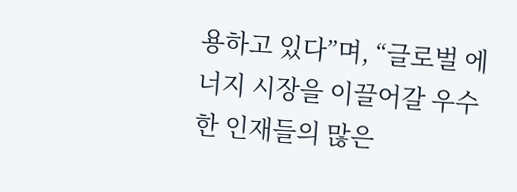용하고 있다”며, “글로벌 에너지 시장을 이끌어갈 우수한 인재들의 많은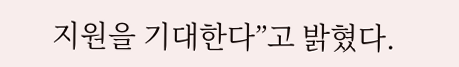지원을 기대한다”고 밝혔다.